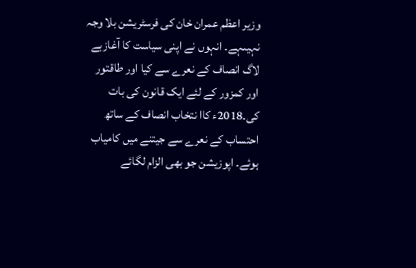وزیر اعظم عمران خان کی فرسٹریشن بلا وجہ نہیںہے۔ انہوں نے اپنی سیاست کا آغازبے لاگ انصاف کے نعرے سے کیا اور طاقتور اور کمزور کے لئے ایک قانون کی بات کی۔2018ء کاا نتخاب انصاف کے ساتھ احتساب کے نعرے سے جیتنے میں کامیاب ہوئے۔ اپوزیشن جو بھی الزام لگائے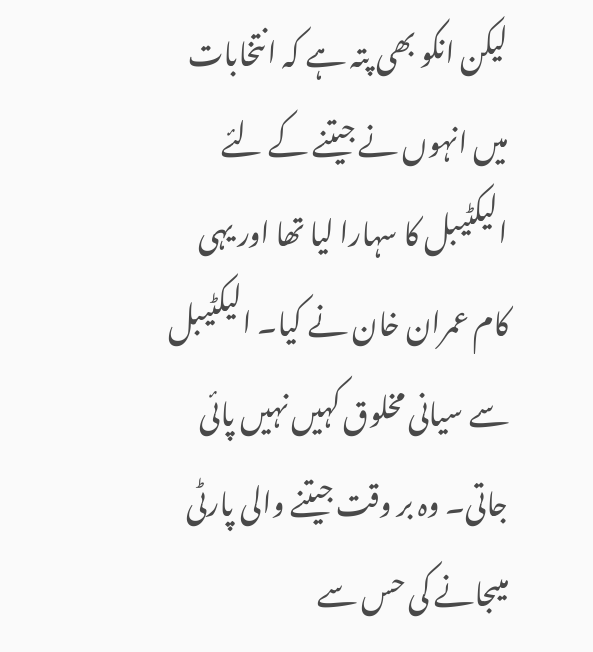لیکن انکو بھی پتہ ہے کہ انتخابات میں انہوں نے جیتنے کے لئے الیکٹیبل کا سہارا لیا تھا اور یہی کام عمران خان نے کیا۔ الیکٹیبل سے سیانی مخلوق کہیں نہیں پائی جاتی۔ وہ بر وقت جیتنے والی پارٹی میںجانے کی حس سے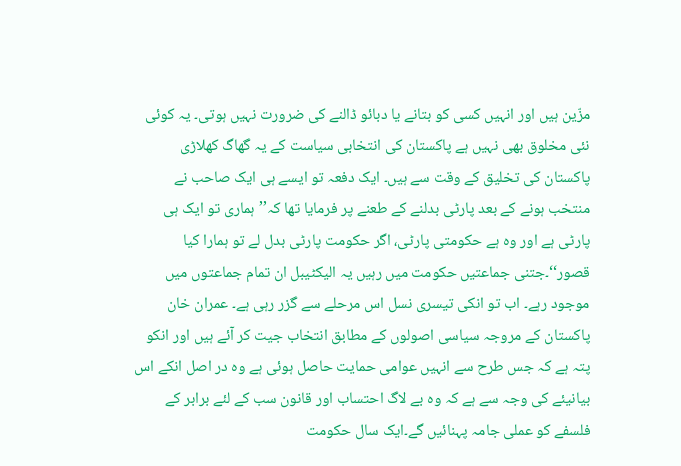مزّین ہیں اور انہیں کسی کو بتانے یا دبائو ڈالنے کی ضرورت نہیں ہوتی۔ یہ کوئی نئی مخلوق بھی نہیں ہے پاکستان کی انتخابی سیاست کے یہ گھاگ کھلاڑی پاکستان کی تخلیق کے وقت سے ہیں۔ ایک دفعہ تو ایسے ہی ایک صاحب نے منتخب ہونے کے بعد پارٹی بدلنے کے طعنے پر فرمایا تھا کہ’’ہماری تو ایک ہی پارٹی ہے اور وہ ہے حکومتی پارٹی، اگر حکومت پارٹی بدل لے تو ہمارا کیا قصور‘‘۔جتنی جماعتیں حکومت میں رہیں یہ الیکٹیبل ان تمام جماعتوں میں موجود رہے۔ اب تو انکی تیسری نسل اس مرحلے سے گزر رہی ہے۔ عمران خان پاکستان کے مروجہ سیاسی اصولوں کے مطابق انتخاب جیت کر آئے ہیں اور انکو پتہ ہے کہ جس طرح سے انہیں عوامی حمایت حاصل ہوئی ہے وہ در اصل انکے اس بیانیئے کی وجہ سے ہے کہ وہ بے لاگ احتساب اور قانون سب کے لئے برابر کے فلسفے کو عملی جامہ پہنائیں گے۔ایک سال حکومت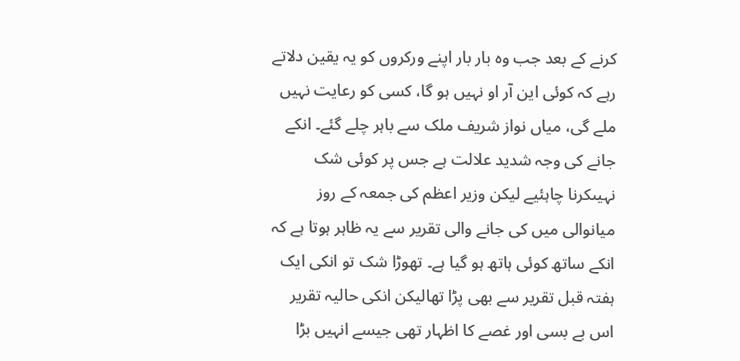کرنے کے بعد جب وہ بار بار اپنے ورکروں کو یہ یقین دلاتے رہے کہ کوئی این آر او نہیں ہو گا، کسی کو رعایت نہیں ملے گی، میاں نواز شریف ملک سے باہر چلے گئے۔ انکے جانے کی وجہ شدید علالت ہے جس پر کوئی شک نہیںکرنا چاہئیے لیکن وزیر اعظم کی جمعہ کے روز میانوالی میں کی جانے والی تقریر سے یہ ظاہر ہوتا ہے کہ انکے ساتھ کوئی ہاتھ ہو گیا ہے۔ تھوڑا شک تو انکی ایک ہفتہ قبل تقریر سے بھی پڑا تھالیکن انکی حالیہ تقریر اس بے بسی اور غصے کا اظہار تھی جیسے انہیں بڑا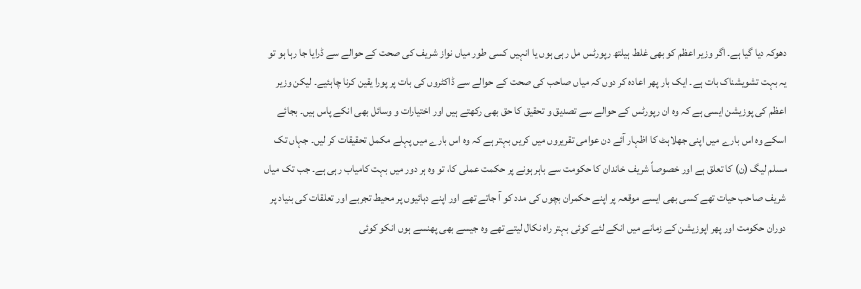دھوکہ دیا گیا ہے۔ اگر وزیر اعظم کو بھی غلط ہیلتھ رپورٹس مل رہی ہوں یا انہیں کسی طور میاں نواز شریف کی صحت کے حوالے سے ڈرایا جا رہا ہو تو یہ بہت تشویشناک بات ہے۔ ایک بار پھر اعادہ کر دوں کہ میاں صاحب کی صحت کے حوالے سے ڈاکٹروں کی بات پر پورا یقین کرنا چاہئیے۔ لیکن وزیر اعظم کی پوزیشن ایسی ہے کہ وہ ان رپورٹس کے حوالے سے تصدیق و تحقیق کا حق بھی رکھتے ہیں اور اختیارات و وسائل بھی انکے پاس ہیں۔ بجائے اسکے وہ اس بارے میں اپنی جھلاہٹ کا اظہار آئے دن عوامی تقریروں میں کریں بہتر ہے کہ وہ اس بارے میں پہلے مکمل تحقیقات کر لیں۔ جہاں تک مسلم لیگ (ن) کا تعلق ہے اور خصوصاً شریف خاندان کا حکومت سے باہر ہونے پر حکمت عملی کا، تو وہ ہر دور میں بہت کامیاب رہی ہے۔ جب تک میاں شریف صاحب حیات تھے کسی بھی ایسے موقعہ پر اپنے حکمران بچوں کی مدد کو آ جاتے تھے اور اپنے دہائیوں پر محیط تجربے اور تعلقات کی بنیاد پر دوران حکومت اور پھر اپوزیشن کے زمانے میں انکے لئے کوئی بہتر راہ نکال لیتے تھے وہ جیسے بھی پھنسے ہوں انکو کوئی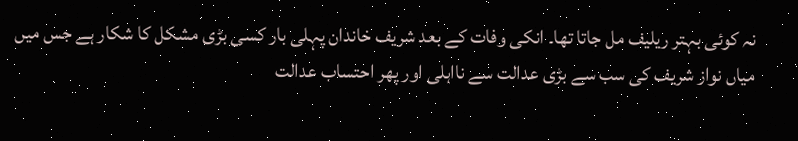نہ کوئی بہتر ریلیف مل جاتا تھا۔ انکی وفات کے بعد شریف خاندان پہلی بار کسی بڑی مشکل کا شکار ہے جس میں میاں نواز شریف کی سب سے بڑی عدالت سے نااہلی اور پھر احتساب عدالت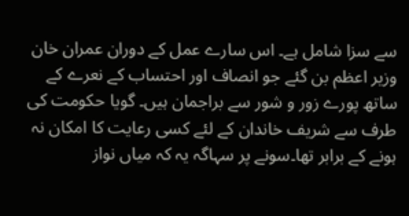سے سزا شامل ہے۔ اس سارے عمل کے دوران عمران خان وزیر اعظم بن گئے جو انصاف اور احتساب کے نعرے کے ساتھ پورے زور و شور سے براجمان ہیں۔ گویا حکومت کی طرف سے شریف خاندان کے لئے کسی رعایت کا امکان نہ ہونے کے برابر تھا۔سونے پر سہاگہ یہ کہ میاں نواز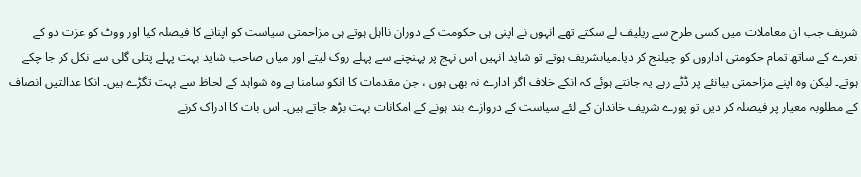شریف جب ان معاملات میں کسی طرح سے ریلیف لے سکتے تھے انہوں نے اپنی ہی حکومت کے دوران نااہل ہوتے ہی مزاحمتی سیاست کو اپنانے کا فیصلہ کیا اور ووٹ کو عزت دو کے نعرے کے ساتھ تمام حکومتی اداروں کو چیلنج کر دیا۔میاںشریف ہوتے تو شاید انہیں اس نہج پر پہنچنے سے پہلے روک لیتے اور میاں صاحب شاید بہت پہلے پتلی گلی سے نکل کر جا چکے ہوتے۔ لیکن وہ اپنے مزاحمتی بیانئے پر ڈٹے رہے یہ جانتے ہوئے کہ انکے خلاف اگر ادارے نہ بھی ہوں ، جن مقدمات کا انکو سامنا ہے وہ شواہد کے لحاظ سے بہت تگڑے ہیں۔ انکا عدالتیں انصاف کے مطلوبہ معیار پر فیصلہ کر دیں تو پورے شریف خاندان کے لئے سیاست کے دروازے بند ہونے کے امکانات بہت بڑھ جاتے ہیں۔ اس بات کا ادراک کرنے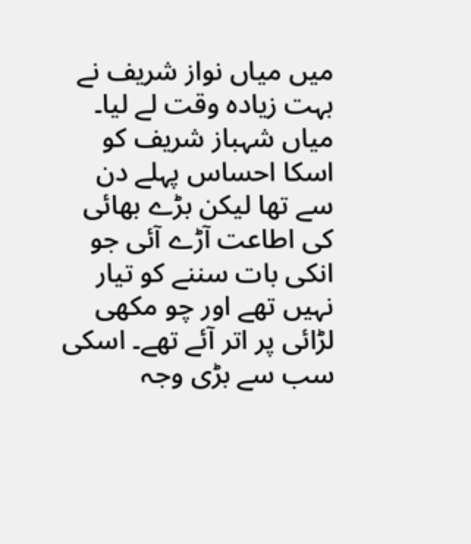میں میاں نواز شریف نے بہت زیادہ وقت لے لیا۔ میاں شہباز شریف کو اسکا احساس پہلے دن سے تھا لیکن بڑے بھائی کی اطاعت آڑے آئی جو انکی بات سننے کو تیار نہیں تھے اور چو مکھی لڑائی پر اتر آئے تھے۔ اسکی سب سے بڑی وجہ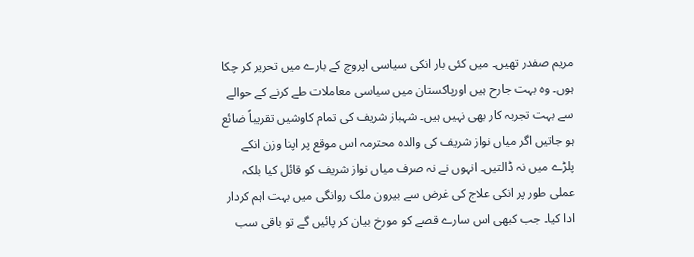مریم صفدر تھیں۔ میں کئی بار انکی سیاسی اپروچ کے بارے میں تحریر کر چکا ہوں۔ وہ بہت جارح ہیں اورپاکستان میں سیاسی معاملات طے کرنے کے حوالے سے بہت تجربہ کار بھی نہیں ہیں۔ شہباز شریف کی تمام کاوشیں تقریباً ضائع ہو جاتیں اگر میاں نواز شریف کی والدہ محترمہ اس موقع پر اپنا وزن انکے پلڑے میں نہ ڈالتیں۔ انہوں نے نہ صرف میاں نواز شریف کو قائل کیا بلکہ عملی طور پر انکی علاج کی غرض سے بیرون ملک روانگی میں بہت اہم کردار ادا کیا۔ جب کبھی اس سارے قصے کو مورخ بیان کر پائیں گے تو باقی سب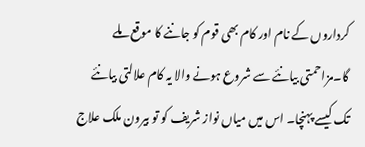کرداروں کے نام اور کام بھی قوم کو جاننے کا موقع ملے گا۔مزاحمتی بیانئے سے شروع ہونے والا یہ کام علالتی بیانئے تک کیسے پہنچا۔ اس میں میاں نواز شریف کو تو بیرون ملک علاج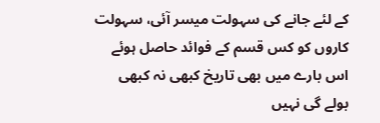کے لئے جانے کی سہولت میسر آئی، سہولت کاروں کو کس قسم کے فوائد حاصل ہوئے اس بارے میں بھی تاریخ کبھی نہ کبھی بولے گی نہیں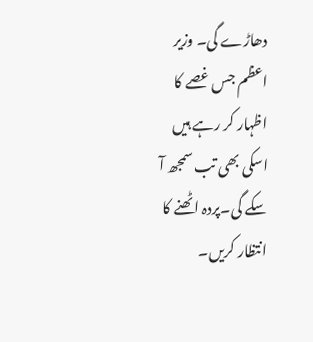دھاڑے گی۔ وزیر اعظم جس غصے کا اظہار کر رہے ہیں اسکی بھی تب سمجھ آ سکے گی۔پردہ اٹھنے کا انتظار کریں۔